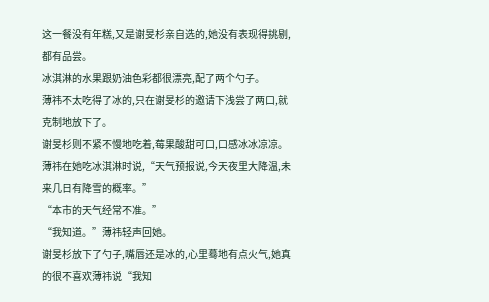这一餐没有年糕,又是谢旻杉亲自选的,她没有表现得挑剔,都有品尝。
冰淇淋的水果跟奶油色彩都很漂亮,配了两个勺子。
薄祎不太吃得了冰的,只在谢旻杉的邀请下浅尝了两口,就克制地放下了。
谢旻杉则不紧不慢地吃着,莓果酸甜可口,口感冰冰凉凉。
薄祎在她吃冰淇淋时说,“天气预报说,今天夜里大降温,未来几日有降雪的概率。”
“本市的天气经常不准。”
“我知道。”薄祎轻声回她。
谢旻杉放下了勺子,嘴唇还是冰的,心里蓦地有点火气,她真的很不喜欢薄祎说“我知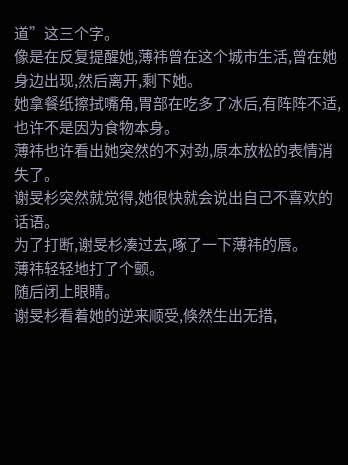道”这三个字。
像是在反复提醒她,薄祎曾在这个城市生活,曾在她身边出现,然后离开,剩下她。
她拿餐纸擦拭嘴角,胃部在吃多了冰后,有阵阵不适,也许不是因为食物本身。
薄祎也许看出她突然的不对劲,原本放松的表情消失了。
谢旻杉突然就觉得,她很快就会说出自己不喜欢的话语。
为了打断,谢旻杉凑过去,啄了一下薄祎的唇。
薄祎轻轻地打了个颤。
随后闭上眼睛。
谢旻杉看着她的逆来顺受,倏然生出无措,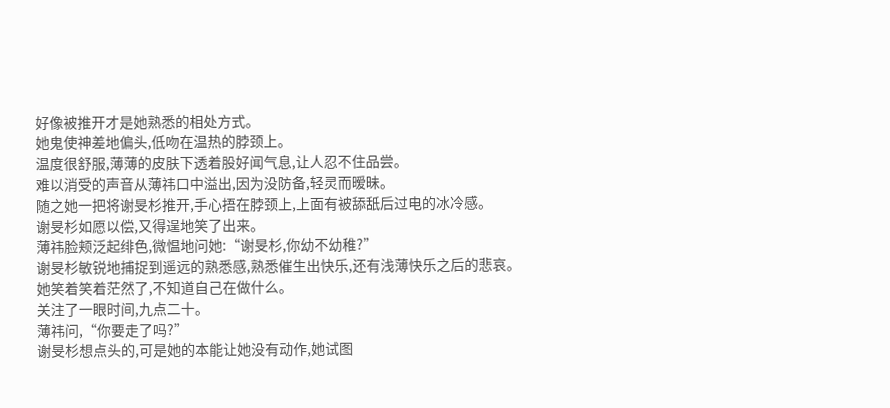好像被推开才是她熟悉的相处方式。
她鬼使神差地偏头,低吻在温热的脖颈上。
温度很舒服,薄薄的皮肤下透着股好闻气息,让人忍不住品尝。
难以消受的声音从薄祎口中溢出,因为没防备,轻灵而暧昧。
随之她一把将谢旻杉推开,手心捂在脖颈上,上面有被舔舐后过电的冰冷感。
谢旻杉如愿以偿,又得逞地笑了出来。
薄祎脸颊泛起绯色,微愠地问她:“谢旻杉,你幼不幼稚?”
谢旻杉敏锐地捕捉到遥远的熟悉感,熟悉催生出快乐,还有浅薄快乐之后的悲哀。
她笑着笑着茫然了,不知道自己在做什么。
关注了一眼时间,九点二十。
薄祎问,“你要走了吗?”
谢旻杉想点头的,可是她的本能让她没有动作,她试图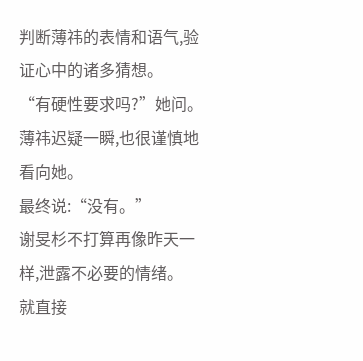判断薄祎的表情和语气,验证心中的诸多猜想。
“有硬性要求吗?”她问。
薄祎迟疑一瞬,也很谨慎地看向她。
最终说:“没有。”
谢旻杉不打算再像昨天一样,泄露不必要的情绪。
就直接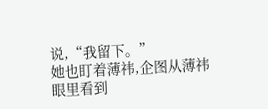说,“我留下。”
她也盯着薄祎,企图从薄祎眼里看到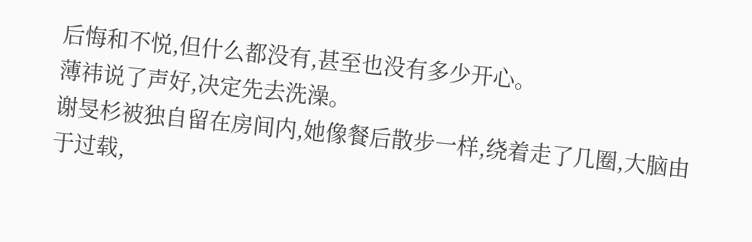后悔和不悦,但什么都没有,甚至也没有多少开心。
薄祎说了声好,决定先去洗澡。
谢旻杉被独自留在房间内,她像餐后散步一样,绕着走了几圈,大脑由于过载,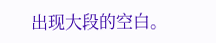出现大段的空白。